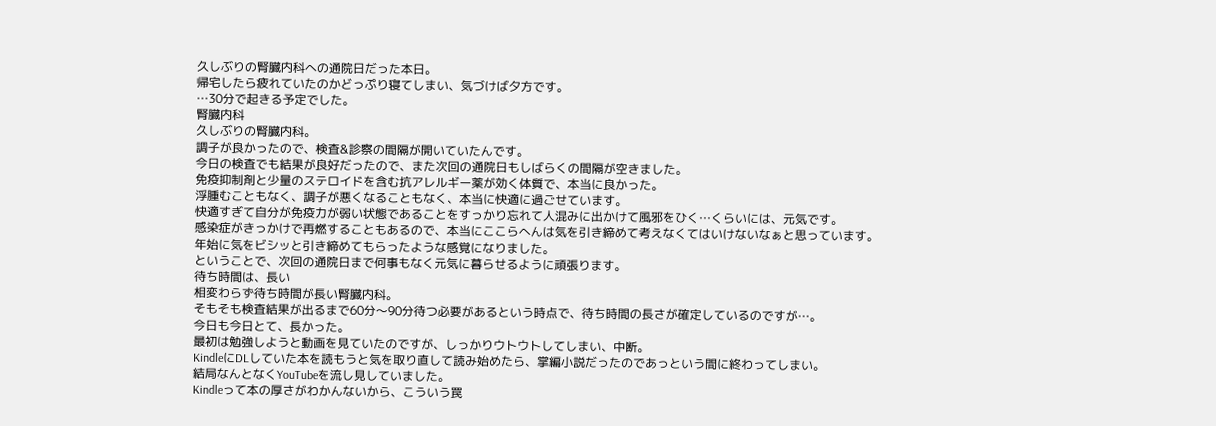久しぶりの腎臓内科への通院日だった本日。
帰宅したら疲れていたのかどっぷり寝てしまい、気づけば夕方です。
…30分で起きる予定でした。
腎臓内科
久しぶりの腎臓内科。
調子が良かったので、検査&診察の間隔が開いていたんです。
今日の検査でも結果が良好だったので、また次回の通院日もしばらくの間隔が空きました。
免疫抑制剤と少量のステロイドを含む抗アレルギー薬が効く体質で、本当に良かった。
浮腫むこともなく、調子が悪くなることもなく、本当に快適に過ごせています。
快適すぎて自分が免疫力が弱い状態であることをすっかり忘れて人混みに出かけて風邪をひく…くらいには、元気です。
感染症がきっかけで再燃することもあるので、本当にここらへんは気を引き締めて考えなくてはいけないなぁと思っています。
年始に気をビシッと引き締めてもらったような感覚になりました。
ということで、次回の通院日まで何事もなく元気に暮らせるように頑張ります。
待ち時間は、長い
相変わらず待ち時間が長い腎臓内科。
そもそも検査結果が出るまで60分〜90分待つ必要があるという時点で、待ち時間の長さが確定しているのですが…。
今日も今日とて、長かった。
最初は勉強しようと動画を見ていたのですが、しっかりウトウトしてしまい、中断。
KindleにDLしていた本を読もうと気を取り直して読み始めたら、掌編小説だったのであっという間に終わってしまい。
結局なんとなくYouTubeを流し見していました。
Kindleって本の厚さがわかんないから、こういう罠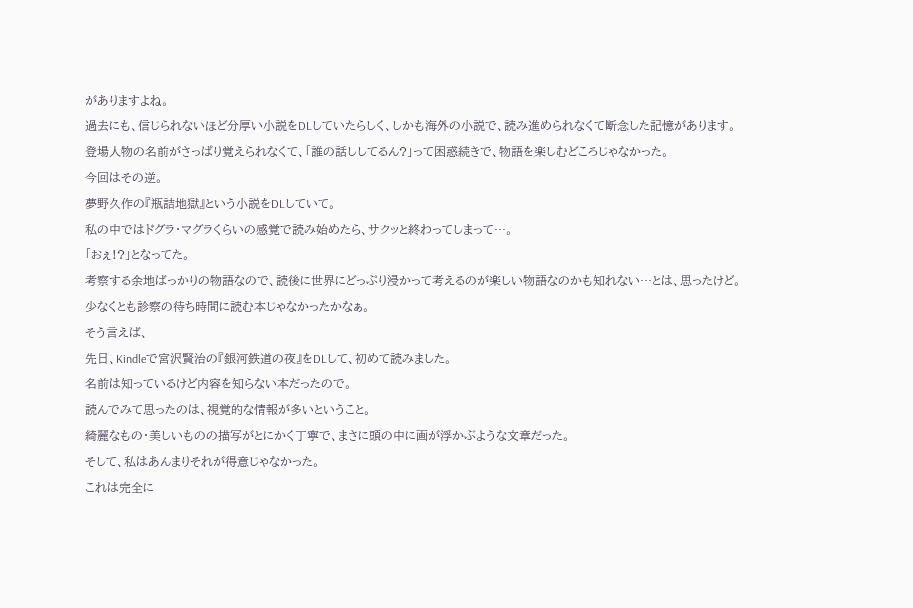がありますよね。
過去にも、信じられないほど分厚い小説をDLしていたらしく、しかも海外の小説で、読み進められなくて断念した記憶があります。
登場人物の名前がさっぱり覚えられなくて、「誰の話ししてるん?」って困惑続きで、物語を楽しむどころじゃなかった。
今回はその逆。
夢野久作の『瓶詰地獄』という小説をDLしていて。
私の中ではドグラ・マグラくらいの感覚で読み始めたら、サクッと終わってしまって…。
「おぇ!?」となってた。
考察する余地ばっかりの物語なので、読後に世界にどっぷり浸かって考えるのが楽しい物語なのかも知れない…とは、思ったけど。
少なくとも診察の待ち時間に読む本じゃなかったかなぁ。
そう言えば、
先日、Kindleで宮沢賢治の『銀河鉄道の夜』をDLして、初めて読みました。
名前は知っているけど内容を知らない本だったので。
読んでみて思ったのは、視覚的な情報が多いということ。
綺麗なもの・美しいものの描写がとにかく丁寧で、まさに頭の中に画が浮かぶような文章だった。
そして、私はあんまりそれが得意じゃなかった。
これは完全に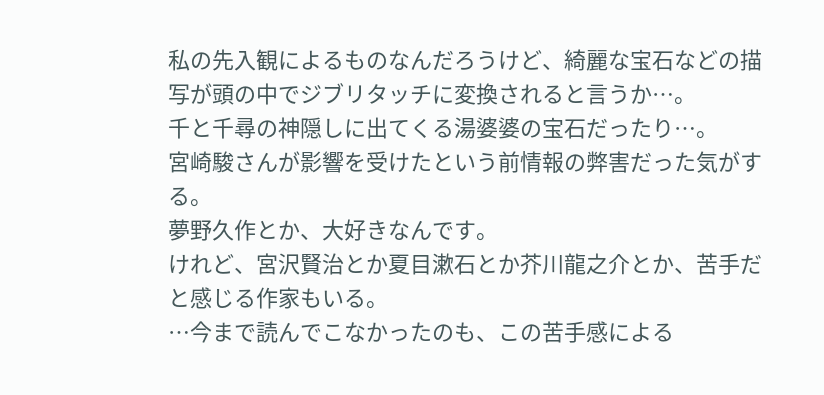私の先入観によるものなんだろうけど、綺麗な宝石などの描写が頭の中でジブリタッチに変換されると言うか…。
千と千尋の神隠しに出てくる湯婆婆の宝石だったり…。
宮崎駿さんが影響を受けたという前情報の弊害だった気がする。
夢野久作とか、大好きなんです。
けれど、宮沢賢治とか夏目漱石とか芥川龍之介とか、苦手だと感じる作家もいる。
…今まで読んでこなかったのも、この苦手感による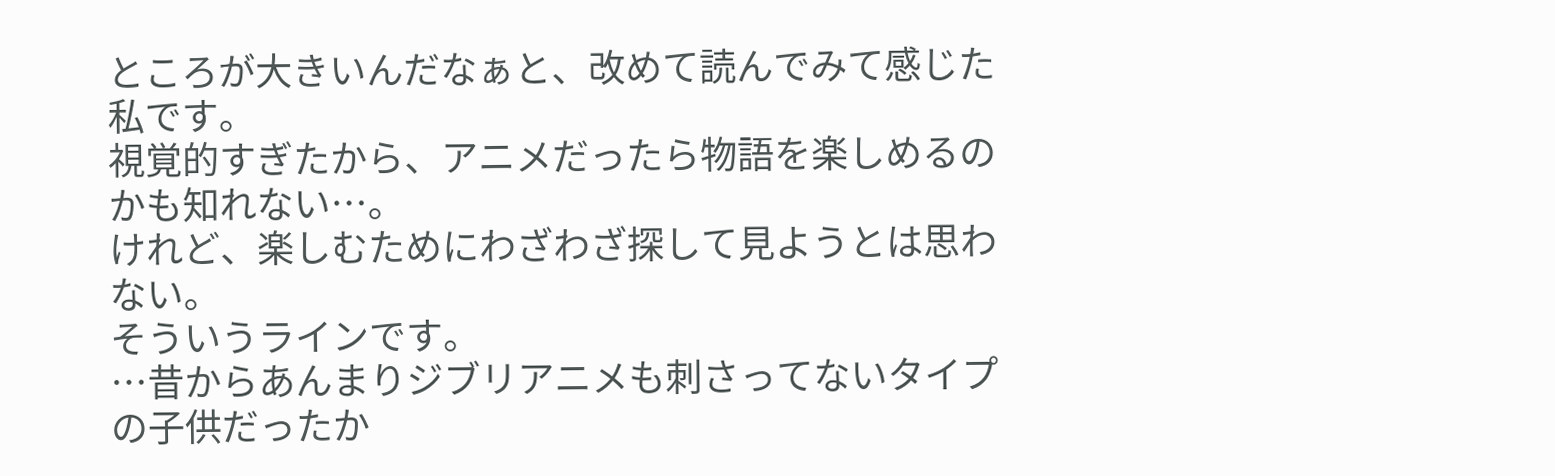ところが大きいんだなぁと、改めて読んでみて感じた私です。
視覚的すぎたから、アニメだったら物語を楽しめるのかも知れない…。
けれど、楽しむためにわざわざ探して見ようとは思わない。
そういうラインです。
…昔からあんまりジブリアニメも刺さってないタイプの子供だったか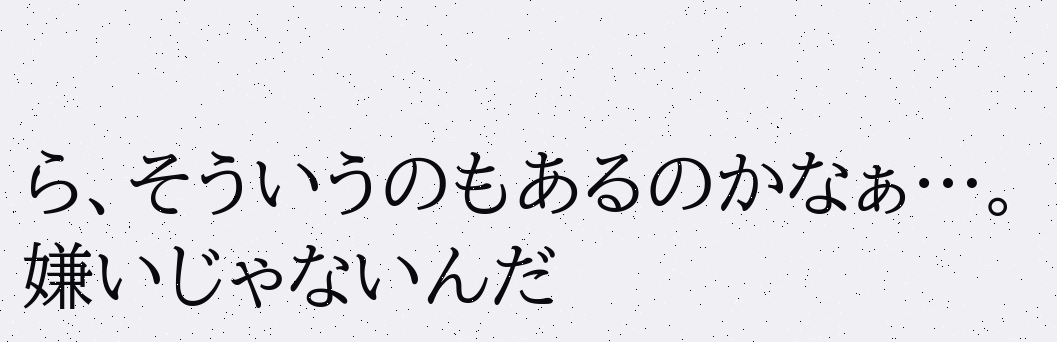ら、そういうのもあるのかなぁ…。
嫌いじゃないんだ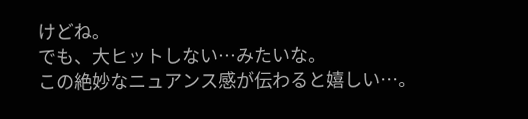けどね。
でも、大ヒットしない…みたいな。
この絶妙なニュアンス感が伝わると嬉しい…。